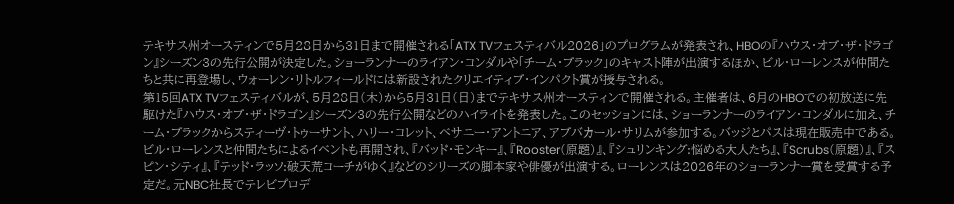テキサス州オースティンで5月28日から31日まで開催される「ATX TVフェスティバル2026」のプログラムが発表され、HBOの『ハウス・オブ・ザ・ドラゴン』シーズン3の先行公開が決定した。ショーランナーのライアン・コンダルや「チーム・ブラック」のキャスト陣が出演するほか、ビル・ローレンスが仲間たちと共に再登場し、ウォーレン・リトルフィールドには新設されたクリエイティブ・インパクト賞が授与される。
第15回ATX TVフェスティバルが、5月28日(木)から5月31日(日)までテキサス州オースティンで開催される。主催者は、6月のHBOでの初放送に先駆けた『ハウス・オブ・ザ・ドラゴン』シーズン3の先行公開などのハイライトを発表した。このセッションには、ショーランナーのライアン・コンダルに加え、チーム・ブラックからスティーヴ・トゥーサント、ハリー・コレット、ベサニー・アントニア、アブバカール・サリムが参加する。バッジとパスは現在販売中である。ビル・ローレンスと仲間たちによるイベントも再開され、『バッド・モンキー』、『Rooster(原題)』、『シュリンキング:悩める大人たち』、『Scrubs(原題)』、『スピン・シティ』、『テッド・ラッソ:破天荒コーチがゆく』などのシリーズの脚本家や俳優が出演する。ローレンスは2026年のショーランナー賞を受賞する予定だ。元NBC社長でテレビプロデ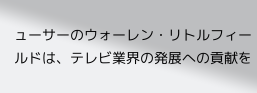ューサーのウォーレン・リトルフィールドは、テレビ業界の発展への貢献を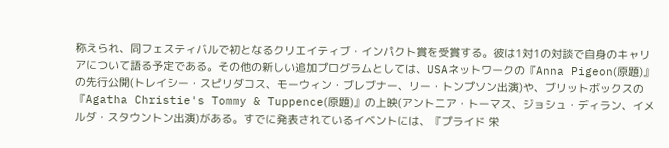称えられ、同フェスティバルで初となるクリエイティブ・インパクト賞を受賞する。彼は1対1の対談で自身のキャリアについて語る予定である。その他の新しい追加プログラムとしては、USAネットワークの『Anna Pigeon(原題)』の先行公開(トレイシー・スピリダコス、モーウィン・ブレブナー、リー・トンプソン出演)や、ブリットボックスの『Agatha Christie's Tommy & Tuppence(原題)』の上映(アントニア・トーマス、ジョシュ・ディラン、イメルダ・スタウントン出演)がある。すでに発表されているイベントには、『プライド 栄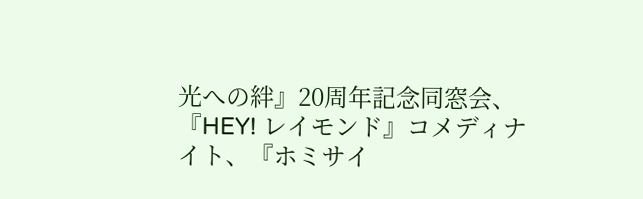光への絆』20周年記念同窓会、『HEY! レイモンド』コメディナイト、『ホミサイ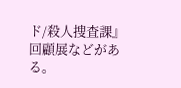ド/殺人捜査課』回顧展などがある。